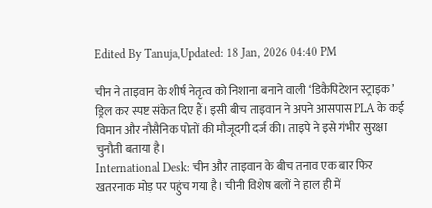Edited By Tanuja,Updated: 18 Jan, 2026 04:40 PM

चीन ने ताइवान के शीर्ष नेतृत्व को निशाना बनाने वाली ‘डिकैपिटेशन स्ट्राइक’ ड्रिल कर स्पष्ट संकेत दिए हैं। इसी बीच ताइवान ने अपने आसपास PLA के कई विमान और नौसैनिक पोतों की मौजूदगी दर्ज की। ताइपे ने इसे गंभीर सुरक्षा चुनौती बताया है।
International Desk: चीन और ताइवान के बीच तनाव एक बार फिर खतरनाक मोड़ पर पहुंच गया है। चीनी विशेष बलों ने हाल ही में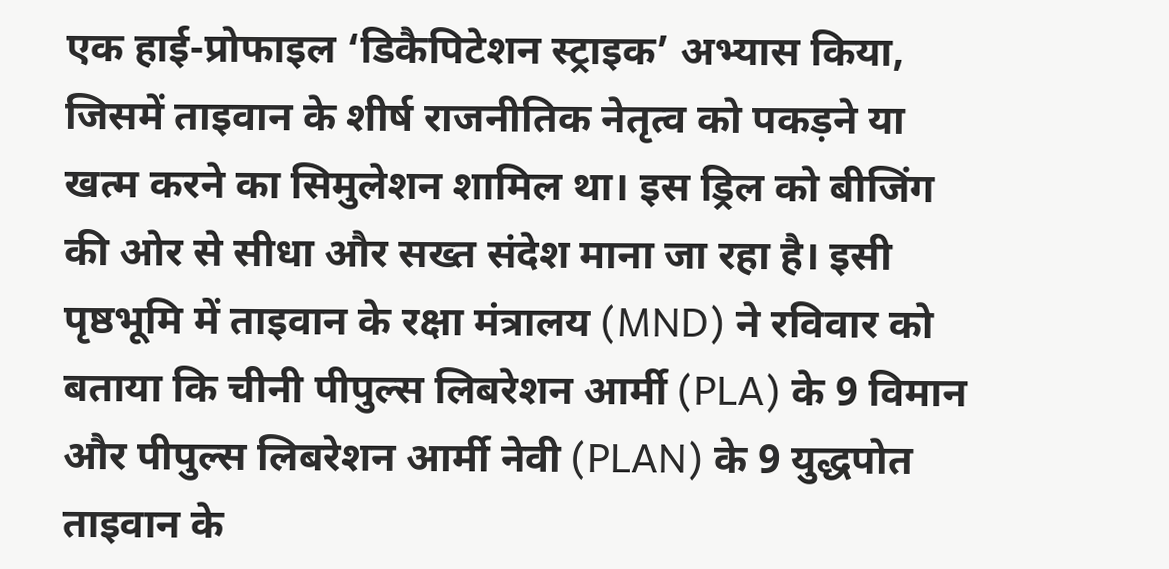एक हाई-प्रोफाइल ‘डिकैपिटेशन स्ट्राइक’ अभ्यास किया, जिसमें ताइवान के शीर्ष राजनीतिक नेतृत्व को पकड़ने या खत्म करने का सिमुलेशन शामिल था। इस ड्रिल को बीजिंग की ओर से सीधा और सख्त संदेश माना जा रहा है। इसी पृष्ठभूमि में ताइवान के रक्षा मंत्रालय (MND) ने रविवार को बताया कि चीनी पीपुल्स लिबरेशन आर्मी (PLA) के 9 विमान और पीपुल्स लिबरेशन आर्मी नेवी (PLAN) के 9 युद्धपोत ताइवान के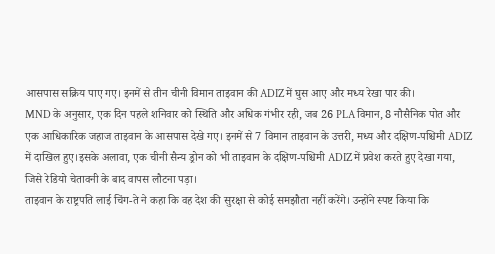आसपास सक्रिय पाए गए। इनमें से तीन चीनी विमान ताइवान की ADIZ में घुस आए और मध्य रेखा पार की।
MND के अनुसार, एक दिन पहले शनिवार को स्थिति और अधिक गंभीर रही, जब 26 PLA विमान, 8 नौसैनिक पोत और एक आधिकारिक जहाज ताइवान के आसपास देखे गए। इनमें से 7 विमान ताइवान के उत्तरी, मध्य और दक्षिण-पश्चिमी ADIZ में दाखिल हुए।इसके अलावा, एक चीनी सैन्य ड्रोन को भी ताइवान के दक्षिण-पश्चिमी ADIZ में प्रवेश करते हुए देखा गया, जिसे रेडियो चेतावनी के बाद वापस लौटना पड़ा।
ताइवान के राष्ट्रपति लाई चिंग-ते ने कहा कि वह देश की सुरक्षा से कोई समझौता नहीं करेंगे। उन्होंने स्पष्ट किया कि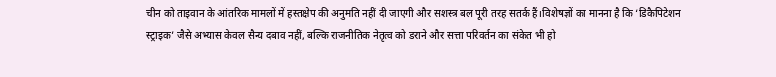चीन को ताइवान के आंतरिक मामलों में हस्तक्षेप की अनुमति नहीं दी जाएगी और सशस्त्र बल पूरी तरह सतर्क हैं।विशेषज्ञों का मानना है कि ‘डिकैपिटेशन स्ट्राइक’ जैसे अभ्यास केवल सैन्य दबाव नहीं, बल्कि राजनीतिक नेतृत्व को डराने और सत्ता परिवर्तन का संकेत भी हो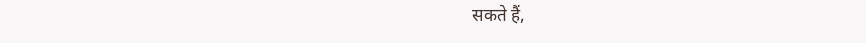सकते हैं,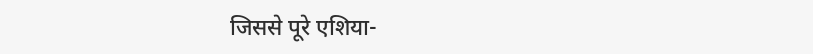जिससे पूरे एशिया-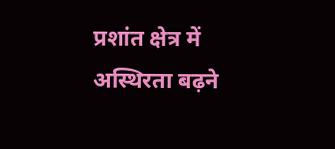प्रशांत क्षेत्र में अस्थिरता बढ़ने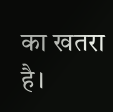का खतरा है।